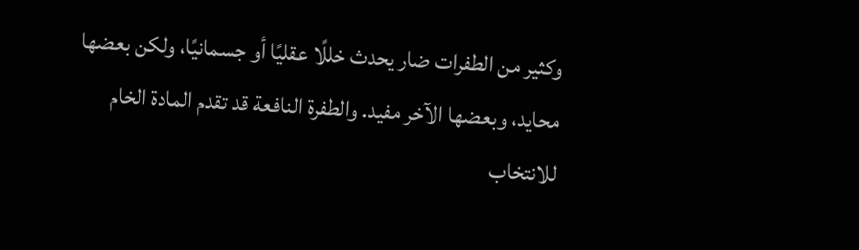وكثير من الطفرات ضار يحدث خللًا عقليًا أو جسمانيًا، ولكن بعضها محايد، وبعضها الآخر مفيد. والطفرة النافعة قد تقدم المادة الخام للانتخاب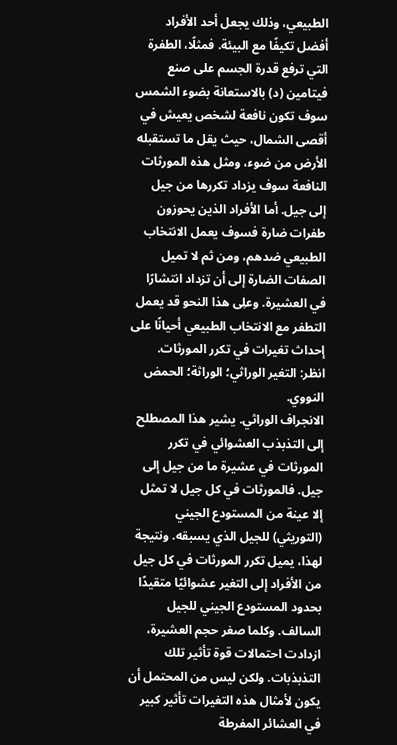الطبيعي، وذلك يجعل أحد الأفراد أفضل تكيفًا مع البيئة. فمثلًا، الطفرة التي ترفع قدرة الجسم على صنع فيتامين (د) بالاستعانة بضوء الشمس سوف تكون نافعة لشخص يعيش في أقصى الشمال، حيث يقل ما تستقبله الأرض من ضوء، ومثل هذه المورثات النافعة سوف يزداد تكررها من جيل إلى جيل. أما الأفراد الذين يحوزون طفرات ضارة فسوف يعمل الانتخاب الطبيعي ضدهم، ومن ثم لا تميل الصفات الضارة إلى أن تزداد انتشارًا في العشيرة. وعلِى هذا النحو قد يعمل التطفر مع الانتخاب الطبيعي أحيانًا على إحداث تغيرات في تكرر المورثات. انظر: التغير الوراثي؛ الوراثة؛ الحمض النووي.
الانجراف الوراثي. يشير هذا المصطلح إلى التذبذب العشوائي في تكرر المورثات في عشيرة ما من جيل إلى جيل. فالمورثات في كل جيل لا تمثل إلا عينة من المستودع الجيني (التوريثي) للجيل الذي يسبقه. ونتيجة لهذا، يميل تكرر المورثات في كل جيل من الأفراد إلى التغير عشوائيًا متقيدًا بحدود المستودع الجيني للجيل السالف. وكلما صغر حجم العشيرة، ازدادت احتمالات قوة تأثير تلك التذبذبات. ولكن ليس من المحتمل أن يكون لأمثال هذه التغيرات تأثير كبير في العشائر المفرطة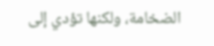الضخامة، ولكنها تؤدي إلى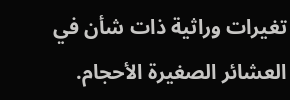تغيرات وراثية ذات شأن في العشائر الصغيرة الأحجام.